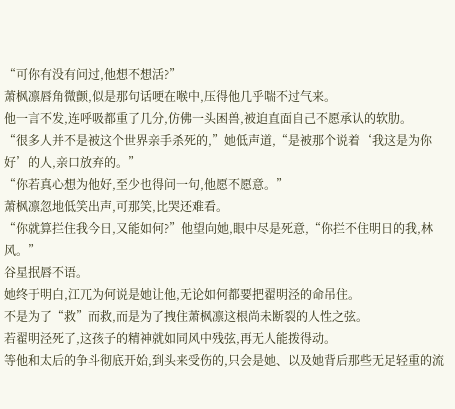“可你有没有问过,他想不想活?”
萧枫凛唇角微颤,似是那句话哽在喉中,压得他几乎喘不过气来。
他一言不发,连呼吸都重了几分,仿佛一头困兽,被迫直面自己不愿承认的软肋。
“很多人并不是被这个世界亲手杀死的,”她低声道,“是被那个说着‘我这是为你好’的人,亲口放弃的。”
“你若真心想为他好,至少也得问一句,他愿不愿意。”
萧枫凛忽地低笑出声,可那笑,比哭还难看。
“你就算拦住我今日,又能如何?”他望向她,眼中尽是死意,“你拦不住明日的我,林风。”
谷星抿唇不语。
她终于明白,江兀为何说是她让他,无论如何都要把翟明泾的命吊住。
不是为了“救”而救,而是为了拽住萧枫凛这根尚未断裂的人性之弦。
若翟明泾死了,这孩子的精神就如同风中残弦,再无人能拨得动。
等他和太后的争斗彻底开始,到头来受伤的,只会是她、以及她背后那些无足轻重的流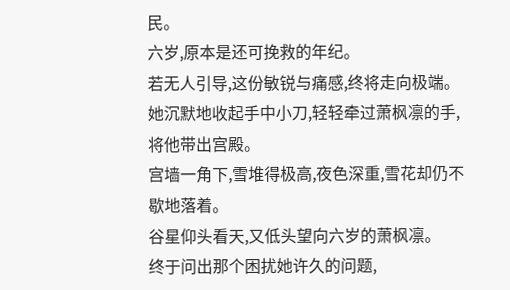民。
六岁,原本是还可挽救的年纪。
若无人引导,这份敏锐与痛感,终将走向极端。
她沉默地收起手中小刀,轻轻牵过萧枫凛的手,将他带出宫殿。
宫墙一角下,雪堆得极高,夜色深重,雪花却仍不歇地落着。
谷星仰头看天,又低头望向六岁的萧枫凛。
终于问出那个困扰她许久的问题,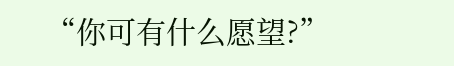“你可有什么愿望?”